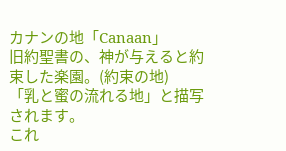カナンの地「Canaan」
旧約聖書の、神が与えると約束した楽園。(約束の地)
「乳と蜜の流れる地」と描写されます。
これ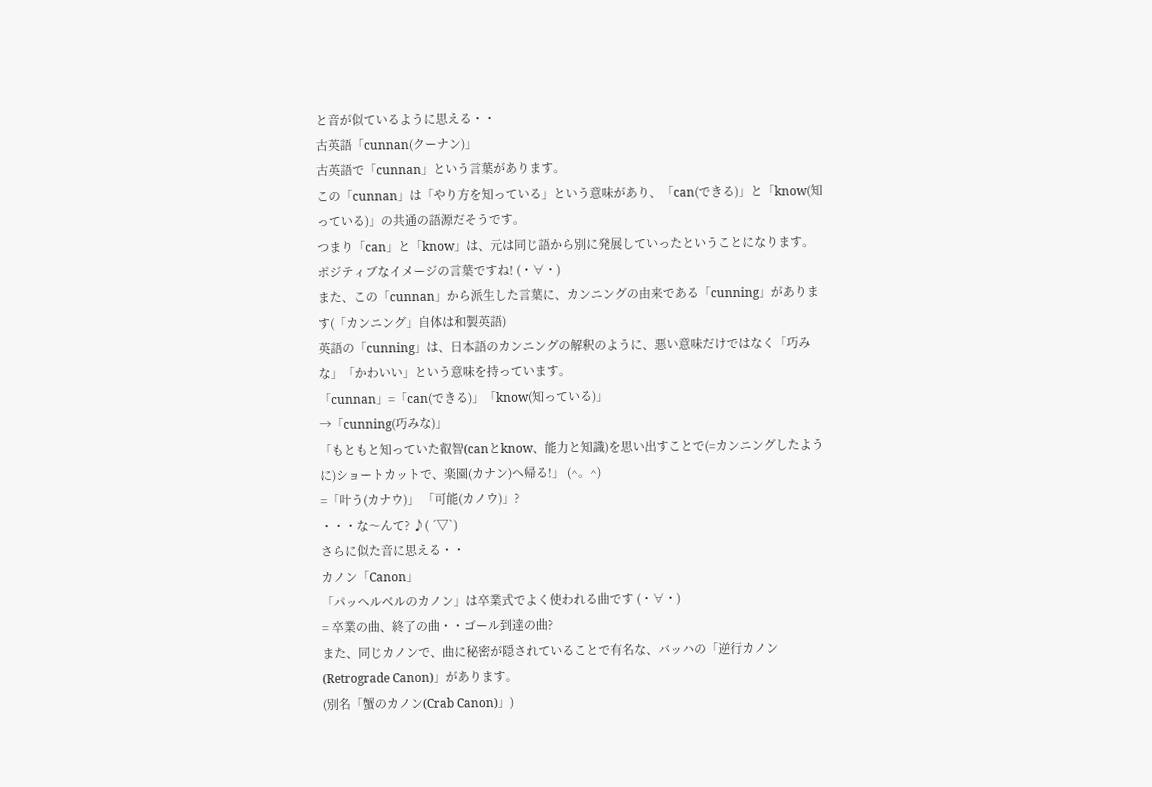と音が似ているように思える・・
古英語「cunnan(クーナン)」
古英語で「cunnan」という言葉があります。
この「cunnan」は「やり方を知っている」という意味があり、「can(できる)」と「know(知っている)」の共通の語源だそうです。
つまり「can」と「know」は、元は同じ語から別に発展していったということになります。
ポジティブなイメージの言葉ですね! (・∀・)
また、この「cunnan」から派生した言葉に、カンニングの由来である「cunning」があります(「カンニング」自体は和製英語)
英語の「cunning」は、日本語のカンニングの解釈のように、悪い意味だけではなく「巧みな」「かわいい」という意味を持っています。
「cunnan」=「can(できる)」「know(知っている)」
→「cunning(巧みな)」
「もともと知っていた叡智(canとknow、能力と知識)を思い出すことで(=カンニングしたように)ショートカットで、楽園(カナン)へ帰る!」 (^。^)
=「叶う(カナウ)」 「可能(カノウ)」?
・・・な〜んて? ♪( ´▽`)
さらに似た音に思える・・
カノン「Canon」
「パッへルベルのカノン」は卒業式でよく使われる曲です (・∀・)
= 卒業の曲、終了の曲・・ゴール到達の曲?
また、同じカノンで、曲に秘密が隠されていることで有名な、バッハの「逆行カノン(Retrograde Canon)」があります。
(別名「蟹のカノン(Crab Canon)」)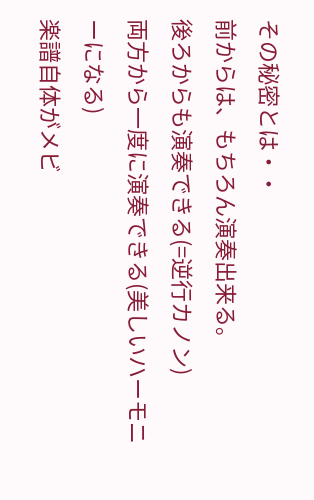その秘密とは・・
前からは、もちろん演奏出来る。
後ろからも演奏できる(=逆行カノン)
両方から一度に演奏できる(美しいハーモニーになる)
楽譜自体がメビ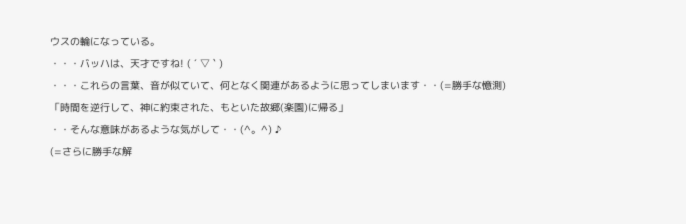ウスの輪になっている。
・・・バッハは、天才ですね! ( ´ ▽ ` )
・・・これらの言葉、音が似ていて、何となく関連があるように思ってしまいます・・(=勝手な憶測)
「時間を逆行して、神に約束された、もといた故郷(楽園)に帰る」
・・そんな意味があるような気がして・・(^。^) ♪
(=さらに勝手な解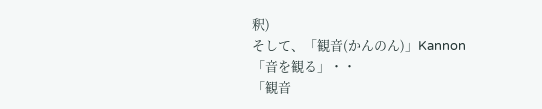釈)
そして、「観音(かんのん)」Kannon
「音を観る」・・
「観音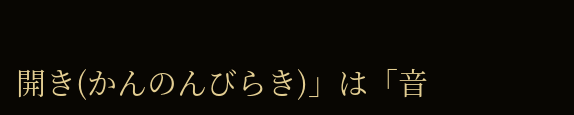開き(かんのんびらき)」は「音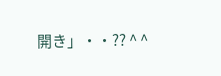開き」・・?? ^ ^